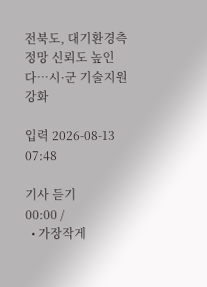전북도, 대기환경측정망 신뢰도 높인다…시·군 기술지원 강화

입력 2026-08-13 07:48

기사 듣기
00:00 /
  • 가장작게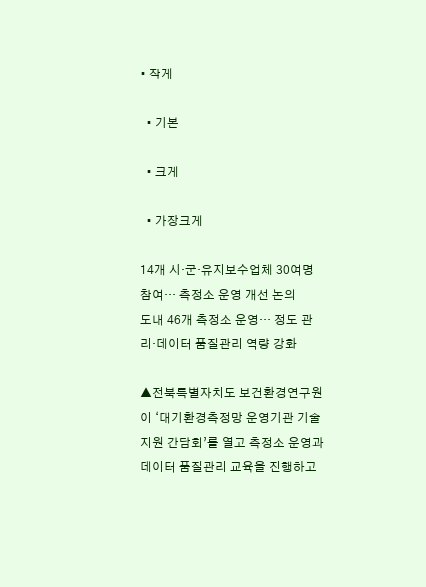• 작게

  • 기본

  • 크게

  • 가장크게

14개 시·군·유지보수업체 30여명 참여… 측정소 운영 개선 논의
도내 46개 측정소 운영… 정도 관리·데이터 품질관리 역량 강화

▲전북특별자치도 보건환경연구원이 ‘대기환경측정망 운영기관 기술지원 간담회’를 열고 측정소 운영과 데이터 품질관리 교육을 진행하고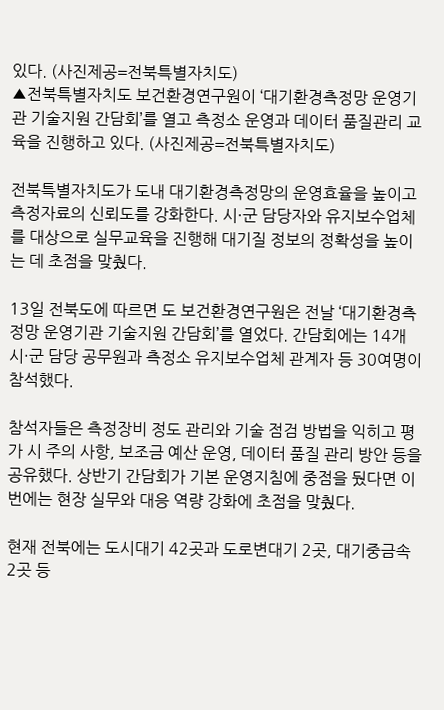있다. (사진제공=전북특별자치도)
▲전북특별자치도 보건환경연구원이 ‘대기환경측정망 운영기관 기술지원 간담회’를 열고 측정소 운영과 데이터 품질관리 교육을 진행하고 있다. (사진제공=전북특별자치도)

전북특별자치도가 도내 대기환경측정망의 운영효율을 높이고 측정자료의 신뢰도를 강화한다. 시·군 담당자와 유지보수업체를 대상으로 실무교육을 진행해 대기질 정보의 정확성을 높이는 데 초점을 맞췄다.

13일 전북도에 따르면 도 보건환경연구원은 전날 ‘대기환경측정망 운영기관 기술지원 간담회’를 열었다. 간담회에는 14개 시·군 담당 공무원과 측정소 유지보수업체 관계자 등 30여명이 참석했다.

참석자들은 측정장비 정도 관리와 기술 점검 방법을 익히고 평가 시 주의 사항, 보조금 예산 운영, 데이터 품질 관리 방안 등을 공유했다. 상반기 간담회가 기본 운영지침에 중점을 뒀다면 이번에는 현장 실무와 대응 역량 강화에 초점을 맞췄다.

현재 전북에는 도시대기 42곳과 도로변대기 2곳, 대기중금속 2곳 등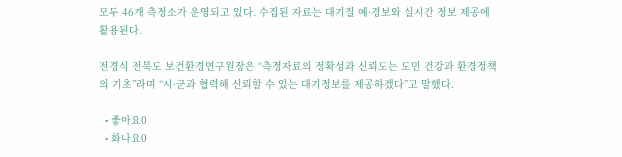모두 46개 측정소가 운영되고 있다. 수집된 자료는 대기질 예·경보와 실시간 정보 제공에 활용된다.

전경식 전북도 보건환경연구원장은 “측정자료의 정확성과 신뢰도는 도민 건강과 환경정책의 기초”라며 “시·군과 협력해 신뢰할 수 있는 대기정보를 제공하겠다”고 말했다.

  • 좋아요0
  • 화나요0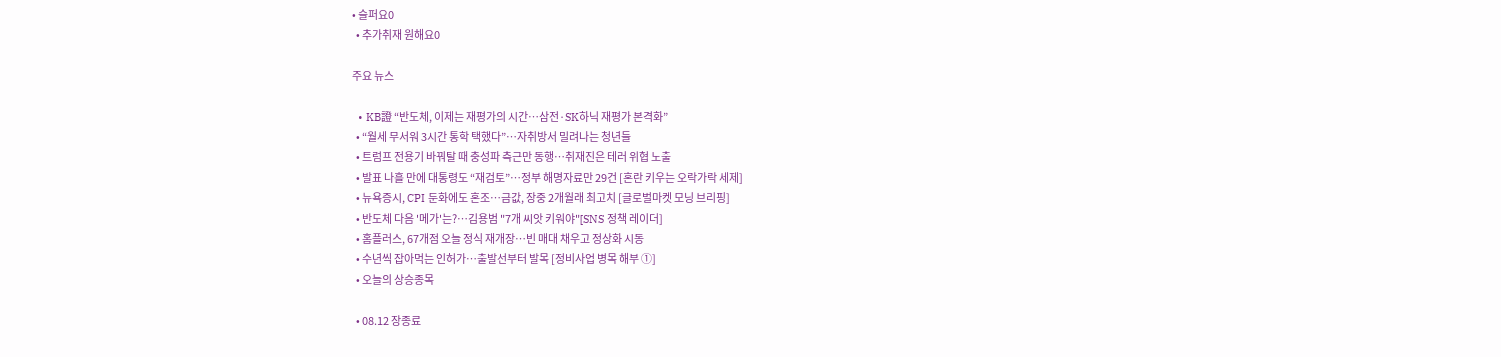• 슬퍼요0
  • 추가취재 원해요0

주요 뉴스

  • KB證 “반도체, 이제는 재평가의 시간⋯삼전·SK하닉 재평가 본격화”
  • “월세 무서워 3시간 통학 택했다”⋯자취방서 밀려나는 청년들
  • 트럼프 전용기 바꿔탈 때 충성파 측근만 동행⋯취재진은 테러 위협 노출
  • 발표 나흘 만에 대통령도 “재검토”…정부 해명자료만 29건 [혼란 키우는 오락가락 세제]
  • 뉴욕증시, CPI 둔화에도 혼조…금값, 장중 2개월래 최고치 [글로벌마켓 모닝 브리핑]
  • 반도체 다음 '메가'는?…김용범 "7개 씨앗 키워야"[SNS 정책 레이더]
  • 홈플러스, 67개점 오늘 정식 재개장…빈 매대 채우고 정상화 시동
  • 수년씩 잡아먹는 인허가…출발선부터 발목 [정비사업 병목 해부 ①]
  • 오늘의 상승종목

  • 08.12 장종료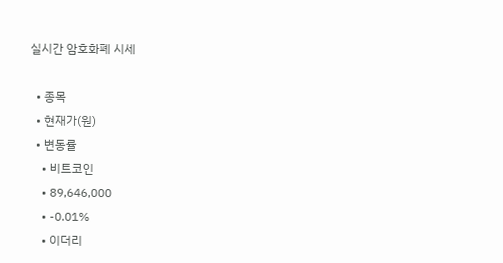실시간 암호화폐 시세

  • 종목
  • 현재가(원)
  • 변동률
    • 비트코인
    • 89,646,000
    • -0.01%
    • 이더리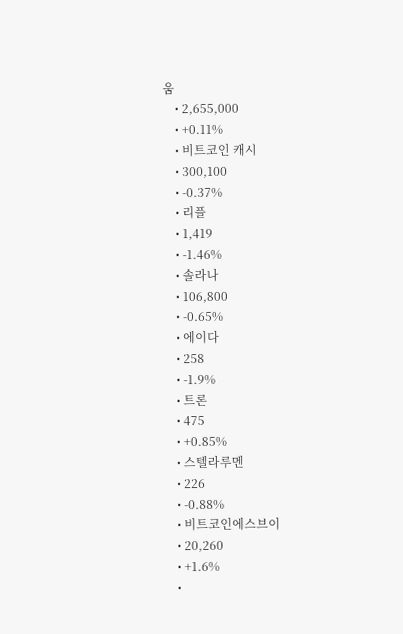움
    • 2,655,000
    • +0.11%
    • 비트코인 캐시
    • 300,100
    • -0.37%
    • 리플
    • 1,419
    • -1.46%
    • 솔라나
    • 106,800
    • -0.65%
    • 에이다
    • 258
    • -1.9%
    • 트론
    • 475
    • +0.85%
    • 스텔라루멘
    • 226
    • -0.88%
    • 비트코인에스브이
    • 20,260
    • +1.6%
    •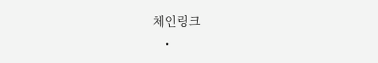체인링크
    •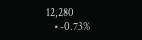12,280
    • -0.73%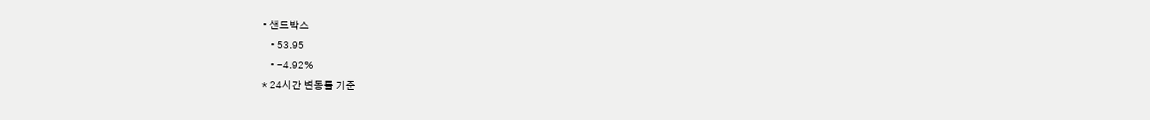• 샌드박스
    • 53.95
    • -4.92%
* 24시간 변동률 기준